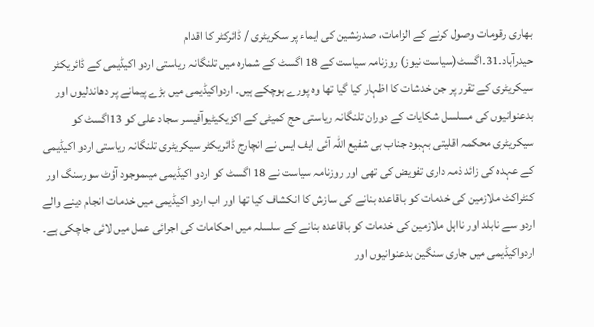بھاری رقومات وصول کرنے کے الزامات، صدرنشین کی ایماء پر سکریٹری / ڈائرکٹر کا اقدام
حیدرآباد۔31۔اگسٹ(سیاست نیوز) روزنامہ سیاست کے 18 اگسٹ کے شمارہ میں تلنگانہ ریاستی اردو اکیڈیمی کے ڈائریکٹر سیکریٹری کے تقرر پر جن خدشات کا اظہار کیا گیا تھا وہ پورے ہوچکے ہیں۔ اردواکیڈیمی میں بڑے پیمانے پر دھاندلیوں اور بدعنوانیوں کی مسلسل شکایات کے دوران تلنگانہ ریاستی حج کمیٹی کے اکزیکیٹیوآفیسر سجاد علی کو 13اگسٹ کو سیکریٹری محکمہ اقلیتی بہبود جناب بی شفیع اللہ آئی ایف ایس نے انچارج ڈائریکٹر سیکریٹری تلنگانہ ریاستی اردو اکیڈیمی کے عہدہ کی زائد ذمہ داری تفویض کی تھی اور روزنامہ سیاست نے 18 اگسٹ کو اردو اکیڈیمی میںموجود آؤٹ سورسنگ اور کنٹراکٹ ملازمین کی خدمات کو باقاعدہ بنانے کی سازش کا انکشاف کیا تھا اور اب اردو اکیڈیمی میں خدمات انجام دینے والے اردو سے نابلد اور نااہل ملازمین کی خدمات کو باقاعدہ بنانے کے سلسلہ میں احکامات کی اجرائی عمل میں لائی جاچکی ہے۔ اردواکیڈیمی میں جاری سنگین بدعنوانیوں اور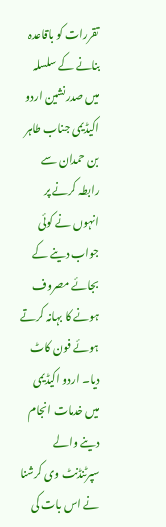تقررات کو باقاعدہ بنانے کے سلسلہ میں صدرنشین اردو اکیڈیمی جناب طاہر بن حمدان سے رابطہ کرنے پر انہوں نے کوئی جواب دینے کے بجائے مصروف ہونے کا بہانہ کرتے ہوئے فون کاٹ دیا۔ اردو اکیڈیمی میں خدمات انجام دینے والے سپرٹنڈنٹ وی کرشنا نے اس بات کی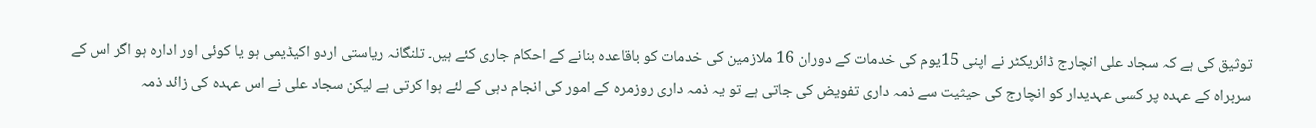توثیق کی ہے کہ سجاد علی انچارج ڈائریکٹر نے اپنی 15یوم کی خدمات کے دوران 16 ملازمین کی خدمات کو باقاعدہ بنانے کے احکام جاری کئے ہیں۔ تلنگانہ ریاستی اردو اکیڈیمی ہو یا کوئی اور ادارہ ہو اگر اس کے سربراہ کے عہدہ پر کسی عہدیدار کو انچارج کی حیثیت سے ذمہ داری تفویض کی جاتی ہے تو یہ ذمہ داری روزمرہ کے امور کی انجام دہی کے لئے ہوا کرتی ہے لیکن سجاد علی نے اس عہدہ کی زائد ذمہ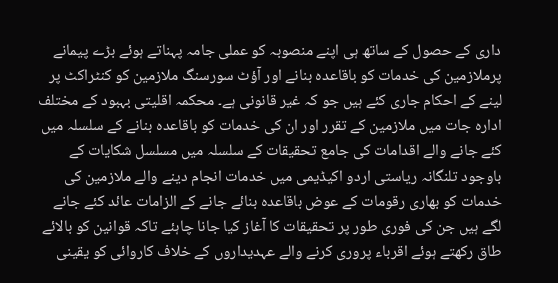داری کے حصول کے ساتھ ہی اپنے منصوبہ کو عملی جامہ پہناتے ہوئے بڑے پیمانے پرملازمین کی خدمات کو باقاعدہ بنانے اور آؤٹ سورسنگ ملازمین کو کنٹراکٹ پر لینے کے احکام جاری کئے ہیں جو کہ غیر قانونی ہے۔ محکمہ اقلیتی بہبود کے مختلف ادارہ جات میں ملازمین کے تقرر اور ان کی خدمات کو باقاعدہ بنانے کے سلسلہ میں کئے جانے والے اقدامات کی جامع تحقیقات کے سلسلہ میں مسلسل شکایات کے باوجود تلنگانہ ریاستی اردو اکیڈیمی میں خدمات انجام دینے والے ملازمین کی خدمات کو بھاری رقومات کے عوض باقاعدہ بنائے جانے کے الزامات عائد کئے جانے لگے ہیں جن کی فوری طور پر تحقیقات کا آغاز کیا جانا چاہئے تاکہ قوانین کو بالائے طاق رکھتے ہوئے اقرباء پروری کرنے والے عہدیداروں کے خلاف کاروائی کو یقینی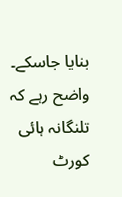بنایا جاسکے۔ واضح رہے کہ تلنگانہ ہائی کورٹ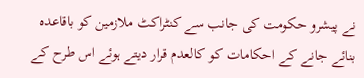نے پیشرو حکومت کی جانب سے کنٹراکٹ ملازمین کو باقاعدہ بنائے جانے کے احکامات کو کالعدم قرار دیتے ہوئے اس طرح کے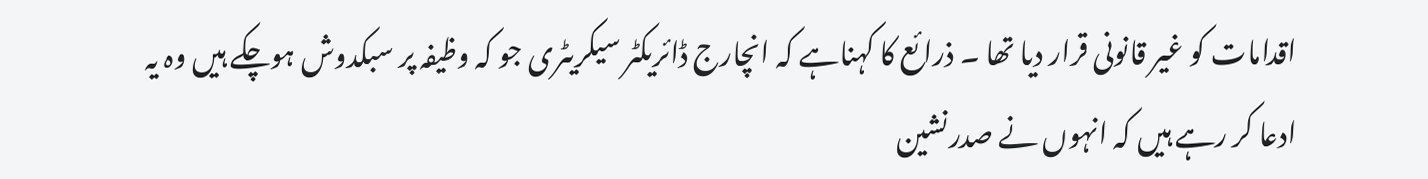اقدامات کو غیر قانونی قرار دیا تھا ۔ ذرائع کا کہناہے کہ انچارج ڈائریکٹر سیکریٹری جو کہ وظیفہ پر سبکدوش ہوچکے ہیں وہ یہ ادعا کر رہے ہیں کہ انہوں نے صدرنشین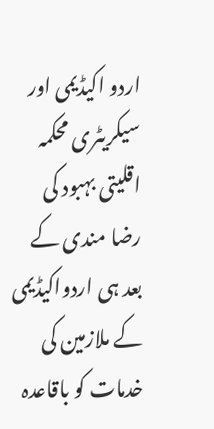اردو اکیڈیمی اور سیکریٹری محکمہ اقلیتی بہبود کی رضا مندی کے بعد ہی اردواکیڈیمی کے ملازمین کی خدمات کو باقاعدہ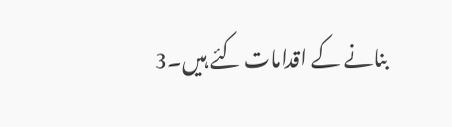بنانے کے اقدامات کئے ہیں۔3